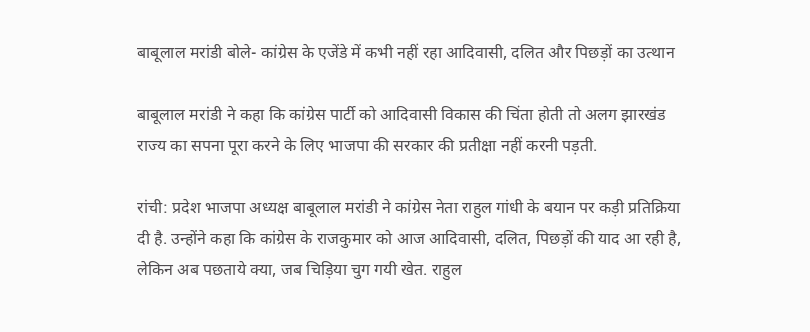बाबूलाल मरांडी बोले- कांग्रेस के एजेंडे में कभी नहीं रहा आदिवासी, दलित और पिछड़ों का उत्थान

बाबूलाल मरांडी ने कहा कि कांग्रेस पार्टी को आदिवासी विकास की चिंता होती तो अलग झारखंड राज्य का सपना पूरा करने के लिए भाजपा की सरकार की प्रतीक्षा नहीं करनी पड़ती.

रांची: प्रदेश भाजपा अध्यक्ष बाबूलाल मरांडी ने कांग्रेस नेता राहुल गांधी के बयान पर कड़ी प्रतिक्रिया दी है. उन्होंने कहा कि कांग्रेस के राजकुमार को आज आदिवासी, दलित, पिछड़ों की याद आ रही है, लेकिन अब पछताये क्या, जब चिड़िया चुग गयी खेत. राहुल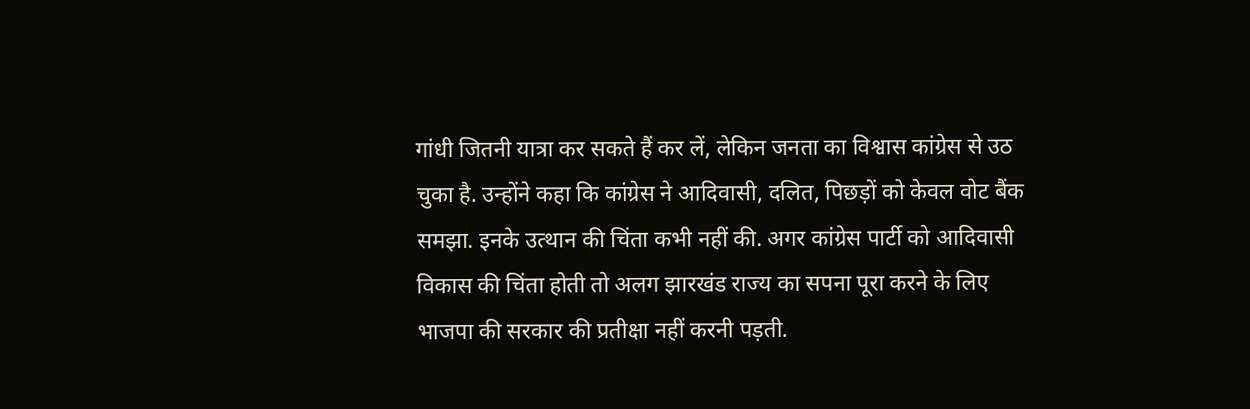गांधी जितनी यात्रा कर सकते हैं कर लें, लेकिन जनता का विश्वास कांग्रेस से उठ चुका है. उन्होंने कहा कि कांग्रेस ने आदिवासी, दलित, पिछड़ों को केवल वोट बैंक समझा. इनके उत्थान की चिंता कभी नहीं की. अगर कांग्रेस पार्टी को आदिवासी विकास की चिंता होती तो अलग झारखंड राज्य का सपना पूरा करने के लिए भाजपा की सरकार की प्रतीक्षा नहीं करनी पड़ती.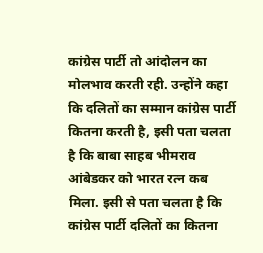कांग्रेस पार्टी तो आंदोलन का मोलभाव करती रही. उन्होंने कहा कि दलितों का सम्मान कांग्रेस पार्टी कितना करती है, इसी पता चलता है कि बाबा साहब भीमराव आंबेडकर को भारत रत्न कब मिला. इसी से पता चलता है कि कांग्रेस पार्टी दलितों का कितना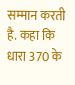सम्मान करती है. कहा कि धारा 370 के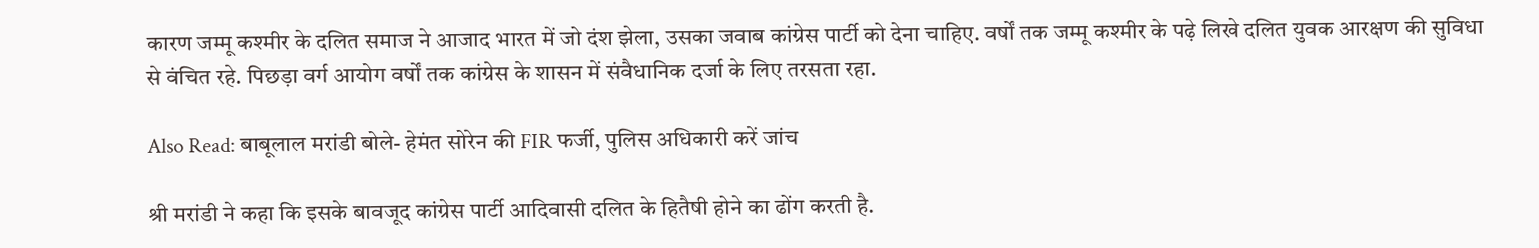कारण जम्मू कश्मीर के दलित समाज ने आजाद भारत में जो दंश झेला, उसका जवाब कांग्रेस पार्टी को देना चाहिए. वर्षों तक जम्मू कश्मीर के पढ़े लिखे दलित युवक आरक्षण की सुविधा से वंचित रहे. पिछड़ा वर्ग आयोग वर्षों तक कांग्रेस के शासन में संवैधानिक दर्जा के लिए तरसता रहा.

Also Read: बाबूलाल मरांडी बोले- हेमंत सोरेन की FIR फर्जी, पुलिस अधिकारी करें जांच

श्री मरांडी ने कहा कि इसके बावजूद कांग्रेस पार्टी आदिवासी दलित के हितैषी होने का ढोंग करती है.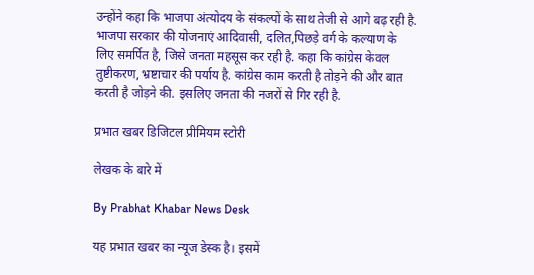उन्होंने कहा कि भाजपा अंत्योदय के संकल्पों के साथ तेजी से आगे बढ़ रही है. भाजपा सरकार की योजनाएं आदिवासी, दलित,पिछड़े वर्ग के कल्याण के लिए समर्पित है, जिसे जनता महसूस कर रही है. कहा कि कांग्रेस केवल तुष्टीकरण, भ्रष्टाचार की पर्याय है. कांग्रेस काम करती है तोड़ने की और बात करती है जोड़ने की. इसलिए जनता की नजरों से गिर रही है.

प्रभात खबर डिजिटल प्रीमियम स्टोरी

लेखक के बारे में

By Prabhat Khabar News Desk

यह प्रभात खबर का न्यूज डेस्क है। इसमें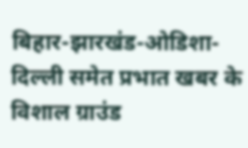बिहार-झारखंड-ओडिशा-दिल्‍ली समेत प्रभात खबर के विशाल ग्राउंड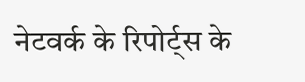नेटवर्क के रिपोर्ट्स के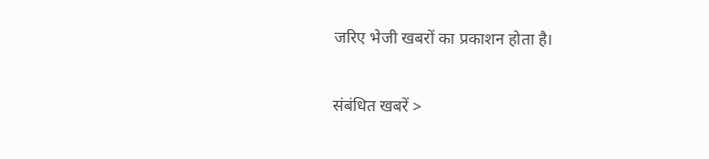जरिए भेजी खबरों का प्रकाशन होता है।

संबंधित खबरें >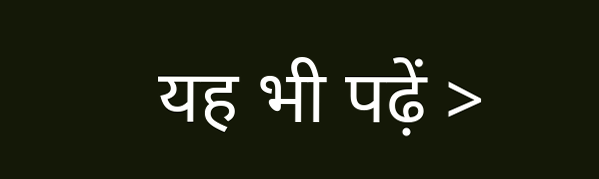यह भी पढ़ें >